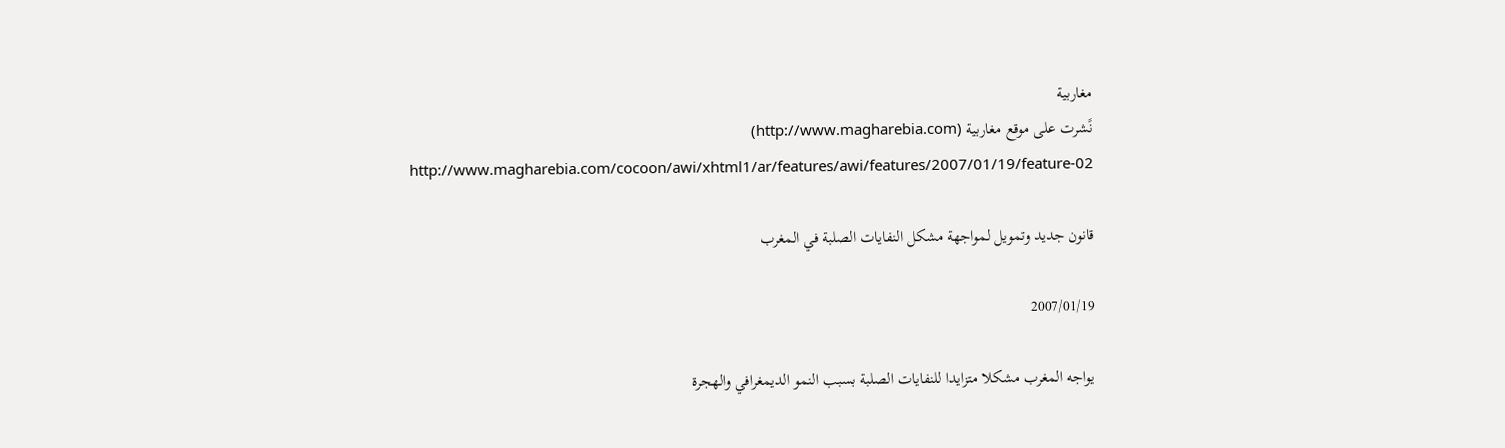مغاربية
نًشرت على موقع مغاربية (http://www.magharebia.com)
http://www.magharebia.com/cocoon/awi/xhtml1/ar/features/awi/features/2007/01/19/feature-02

قانون جديد وتمويل لمواجهة مشكل النفايات الصلبة في المغرب

2007/01/19

يواجه المغرب مشكلا متزايدا للنفايات الصلبة بسبب النمو الديمغرافي والهجرة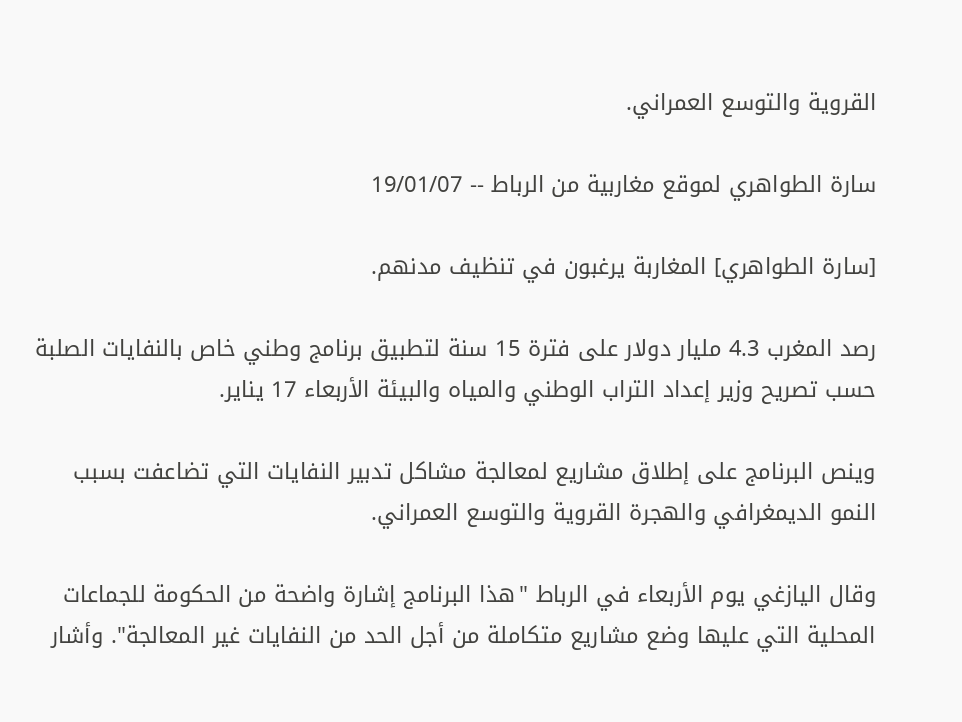القروية والتوسع العمراني.

سارة الطواهري لموقع مغاربية من الرباط -- 19/01/07

[سارة الطواهري] المغاربة يرغبون في تنظيف مدنهم.

رصد المغرب 4.3 مليار دولار على فترة 15 سنة لتطبيق برنامج وطني خاص بالنفايات الصلبة حسب تصريح وزير إعداد التراب الوطني والمياه والبيئة الأربعاء 17 يناير.

وينص البرنامج على إطلاق مشاريع لمعالجة مشاكل تدبير النفايات التي تضاعفت بسبب النمو الديمغرافي والهجرة القروية والتوسع العمراني.

وقال اليازغي يوم الأربعاء في الرباط "هذا البرنامج إشارة واضحة من الحكومة للجماعات المحلية التي عليها وضع مشاريع متكاملة من أجل الحد من النفايات غير المعالجة". وأشار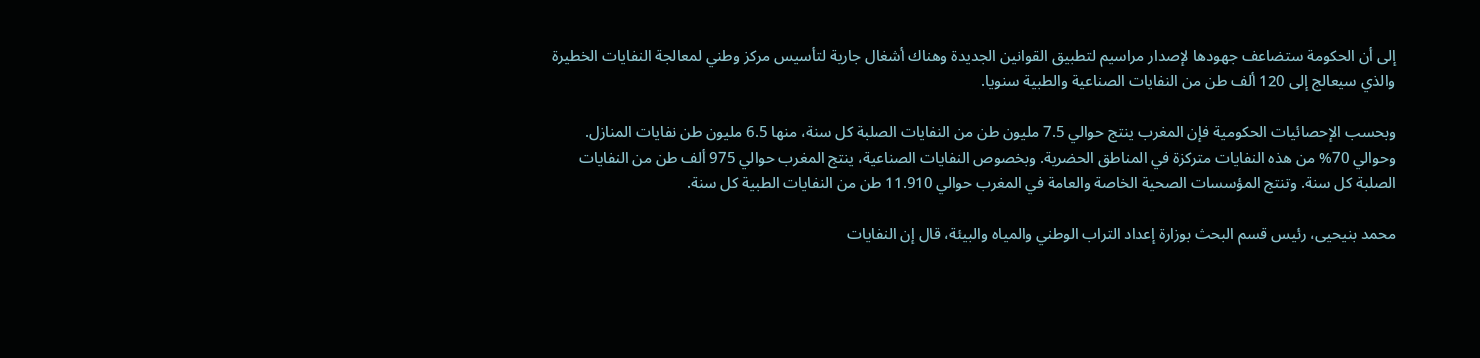إلى أن الحكومة ستضاعف جهودها لإصدار مراسيم لتطبيق القوانين الجديدة وهناك أشغال جارية لتأسيس مركز وطني لمعالجة النفايات الخطيرة والذي سيعالج إلى 120 ألف طن من النفايات الصناعية والطبية سنويا.

وبحسب الإحصائيات الحكومية فإن المغرب ينتج حوالي 7.5 مليون طن من النفايات الصلبة كل سنة، منها 6.5 مليون طن نفايات المنازل. وحوالي 70% من هذه النفايات متركزة في المناطق الحضرية. وبخصوص النفايات الصناعية، ينتج المغرب حوالي 975 ألف طن من النفايات الصلبة كل سنة. وتنتج المؤسسات الصحية الخاصة والعامة في المغرب حوالي 11.910 طن من النفايات الطبية كل سنة.

محمد بنيحيى، رئيس قسم البحث بوزارة إعداد التراب الوطني والمياه والبيئة، قال إن النفايات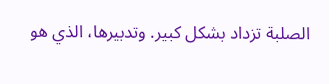الصلبة تزداد بشكل كبير. وتدبيرها، الذي هو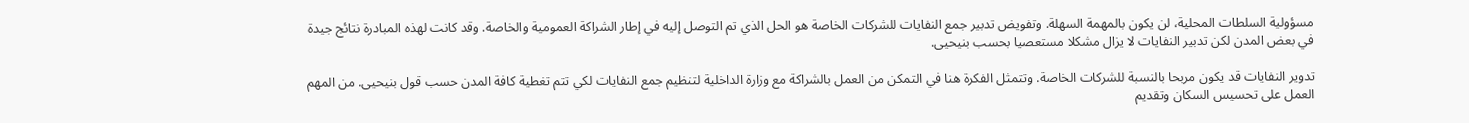مسؤولية السلطات المحلية، لن يكون بالمهمة السهلة. وتفويض تدبير جمع النفايات للشركات الخاصة هو الحل الذي تم التوصل إليه في إطار الشراكة العمومية والخاصة. وقد كانت لهذه المبادرة نتائج جيدة في بعض المدن لكن تدبير النفايات لا يزال مشكلا مستعصيا بحسب بنيحيى.

تدوير النفايات قد يكون مربحا بالنسبة للشركات الخاصة. وتتمثل الفكرة هنا في التمكن من العمل بالشراكة مع وزارة الداخلية لتنظيم جمع النفايات لكي تتم تغطية كافة المدن حسب قول بنيحيى. من المهم العمل على تحسيس السكان وتقديم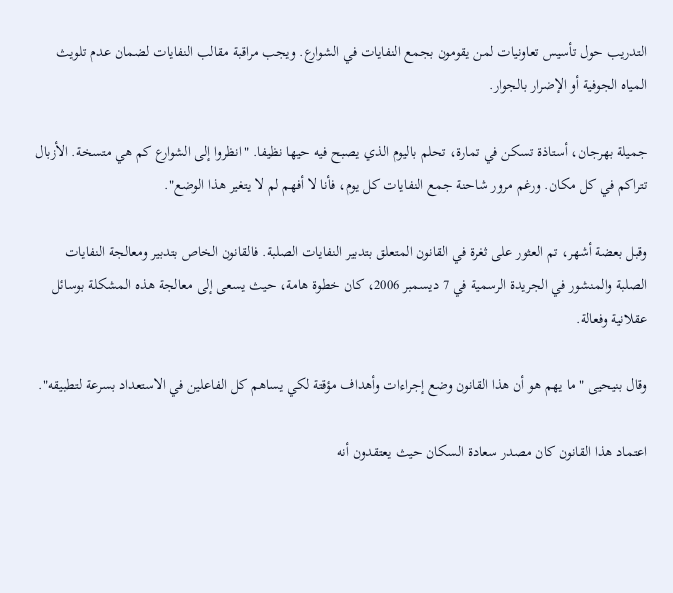التدريب حول تأسيس تعاونيات لمن يقومون بجمع النفايات في الشوارع. ويجب مراقبة مقالب النفايات لضمان عدم تلويث المياه الجوفية أو الإضرار بالجوار.

جميلة بهرجان، أستاذة تسكن في تمارة، تحلم باليوم الذي يصبح فيه حيها نظيفا. "انظروا إلى الشوارع كم هي متسخة. الأزبال تتراكم في كل مكان. ورغم مرور شاحنة جمع النفايات كل يوم، فأنا لا أفهم لم لا يتغير هذا الوضع".

وقبل بعضة أشهر، تم العثور على ثغرة في القانون المتعلق بتدبير النفايات الصلبة. فالقانون الخاص بتدبير ومعالجة النفايات الصلبة والمنشور في الجريدة الرسمية في 7 ديسمبر 2006، كان خطوة هامة، حيث يسعى إلى معالجة هذه المشكلة بوسائل عقلانية وفعالة.

وقال بنيحيى "ما يهم هو أن هذا القانون وضع إجراءات وأهداف مؤقتة لكي يساهم كل الفاعلين في الاستعداد بسرعة لتطبيقه".

اعتماد هذا القانون كان مصدر سعادة السكان حيث يعتقدون أنه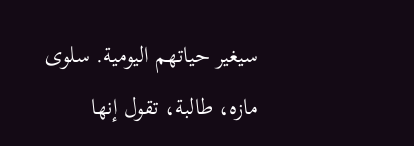سيغير حياتهم اليومية. سلوى مازه، طالبة، تقول إنها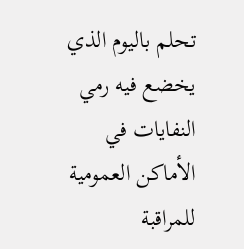تحلم باليوم الذي يخضع فيه رمي النفايات في الأماكن العمومية للمراقبة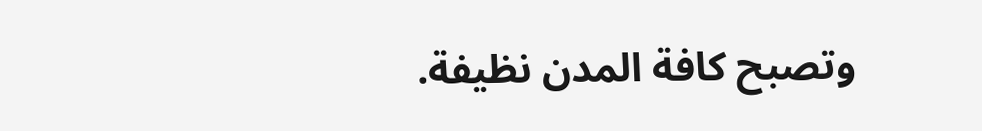وتصبح كافة المدن نظيفة.